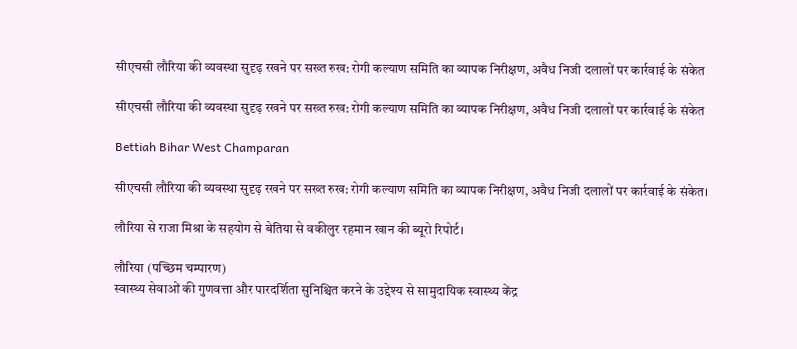सीएचसी लौरिया की व्यवस्था सुदृढ़ रखने पर सख्त रुख: रोगी कल्याण समिति का व्यापक निरीक्षण, अवैध निजी दलालों पर कार्रवाई के संकेत

सीएचसी लौरिया की व्यवस्था सुदृढ़ रखने पर सख्त रुख: रोगी कल्याण समिति का व्यापक निरीक्षण, अवैध निजी दलालों पर कार्रवाई के संकेत

Bettiah Bihar West Champaran

सीएचसी लौरिया की व्यवस्था सुदृढ़ रखने पर सख्त रुख: रोगी कल्याण समिति का व्यापक निरीक्षण, अवैध निजी दलालों पर कार्रवाई के संकेत।

लौरिया से राजा मिश्रा के सहयोग से बेतिया से वकीलुर रहमान खान की‌ ब्यूरो रिपोर्ट।

लौरिया (पच्छिम चम्पारण)
स्वास्थ्य सेवाओं की गुणवत्ता और पारदर्शिता सुनिश्चित करने के उद्देश्य से सामुदायिक स्वास्थ्य केंद्र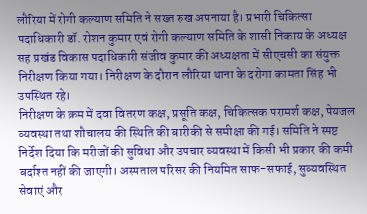लौरिया में रोगी कल्याण समिति ने सख्त रुख अपनाया है। प्रभारी चिकित्सा पदाधिकारी डॉ. रोशन कुमार एवं रोगी कल्याण समिति के शासी निकाय के अध्यक्ष सह प्रखंड विकास पदाधिकारी संजीव कुमार की अध्यक्षता में सीएचसी का संयुक्त निरीक्षण किया गया। निरीक्षण के दौरान लौरिया थाना के दरोगा कामता सिंह भी उपस्थित रहे।
निरीक्षण के क्रम में दवा वितरण कक्ष, प्रसूति कक्ष, चिकित्सक परामर्श कक्ष, पेयजल व्यवस्था तथा शौचालय की स्थिति की बारीकी से समीक्षा की गई। समिति ने स्पष्ट निर्देश दिया कि मरीजों की सुविधा और उपचार व्यवस्था में किसी भी प्रकार की कमी बर्दाश्त नहीं की जाएगी। अस्पताल परिसर की नियमित साफ-सफाई, सुव्यवस्थित सेवाएं और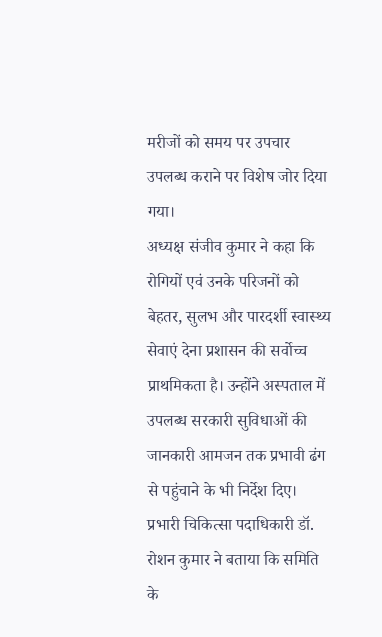मरीजों को समय पर उपचार उपलब्ध कराने पर विशेष जोर दिया गया।
अध्यक्ष संजीव कुमार ने कहा कि रोगियों एवं उनके परिजनों को बेहतर, सुलभ और पारदर्शी स्वास्थ्य सेवाएं देना प्रशासन की सर्वोच्च प्राथमिकता है। उन्होंने अस्पताल में उपलब्ध सरकारी सुविधाओं की जानकारी आमजन तक प्रभावी ढंग से पहुंचाने के भी निर्देश दिए।
प्रभारी चिकित्सा पदाधिकारी डॉ. रोशन कुमार ने बताया कि समिति के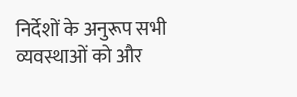निर्देशों के अनुरूप सभी व्यवस्थाओं को और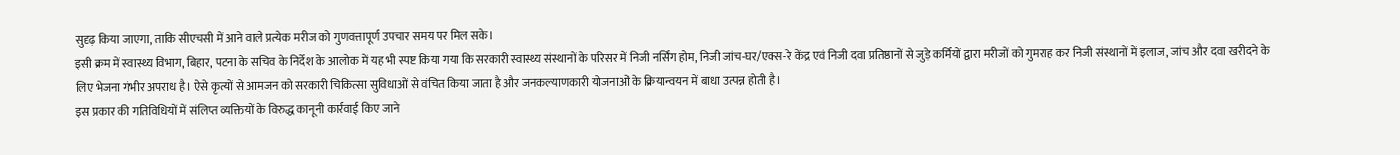सुदृढ़ किया जाएगा, ताकि सीएचसी में आने वाले प्रत्येक मरीज को गुणवत्तापूर्ण उपचार समय पर मिल सके।
इसी क्रम में स्वास्थ्य विभाग, बिहार, पटना के सचिव के निर्देश के आलोक में यह भी स्पष्ट किया गया कि सरकारी स्वास्थ्य संस्थानों के परिसर में निजी नर्सिंग होम, निजी जांच-घर/एक्स-रे केंद्र एवं निजी दवा प्रतिष्ठानों से जुड़े कर्मियों द्वारा मरीजों को गुमराह कर निजी संस्थानों में इलाज, जांच और दवा खरीदने के लिए भेजना गंभीर अपराध है। ऐसे कृत्यों से आमजन को सरकारी चिकित्सा सुविधाओं से वंचित किया जाता है और जनकल्याणकारी योजनाओं के क्रियान्वयन में बाधा उत्पन्न होती है।
इस प्रकार की गतिविधियों में संलिप्त व्यक्तियों के विरुद्ध कानूनी कार्रवाई किए जाने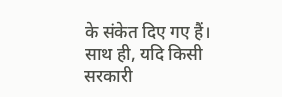के संकेत दिए गए हैं। साथ ही, यदि किसी सरकारी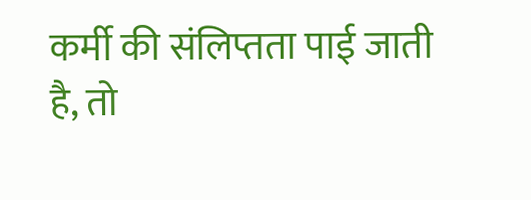कर्मी की संलिप्तता पाई जाती है, तो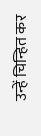उन्हें चिन्हित कर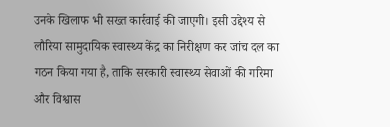उनके खिलाफ भी सख्त कार्रवाई की जाएगी। इसी उद्देश्य से लौरिया सामुदायिक स्वास्थ्य केंद्र का निरीक्षण कर जांच दल का गठन किया गया है, ताकि सरकारी स्वास्थ्य सेवाओं की गरिमा और विश्वास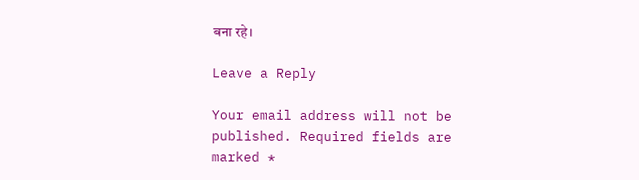बना रहे।

Leave a Reply

Your email address will not be published. Required fields are marked *